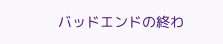バッドエンドの終わ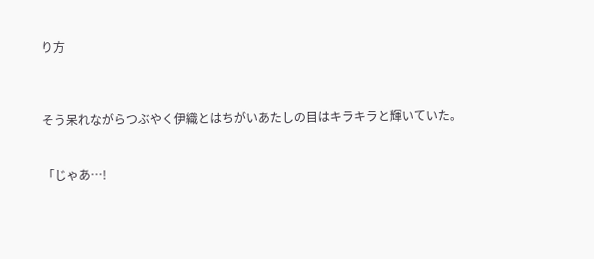り方



そう呆れながらつぶやく伊織とはちがいあたしの目はキラキラと輝いていた。


「じゃあ…!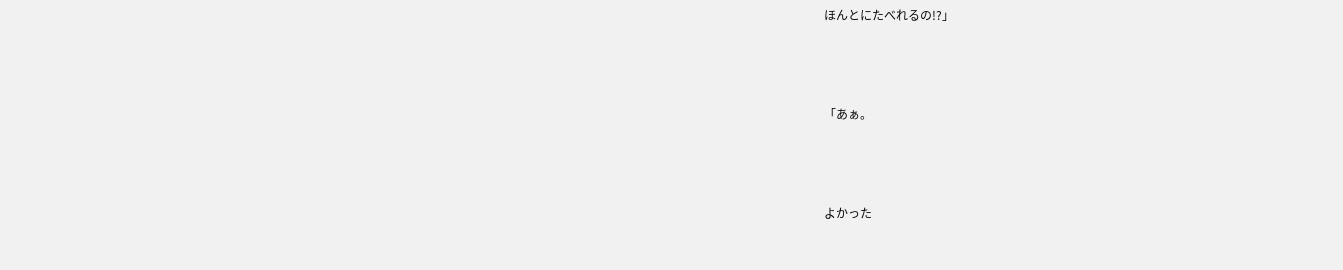ほんとにたべれるの!?」



「あぁ。



よかった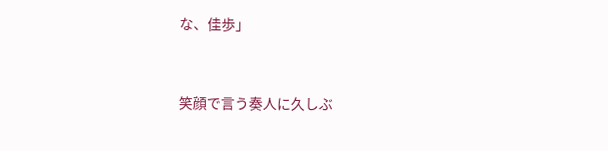な、佳歩」



笑顔で言う奏人に久しぶ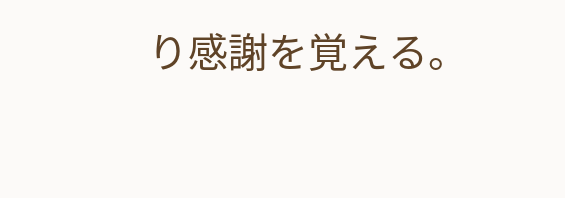り感謝を覚える。